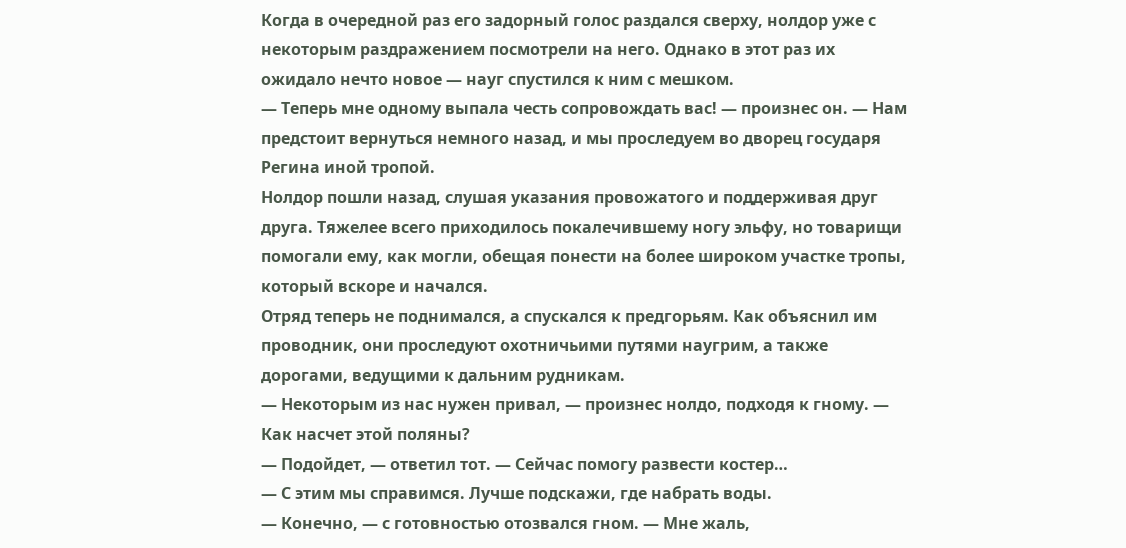Когда в очередной раз его задорный голос раздался сверху, нолдор уже с некоторым раздражением посмотрели на него. Однако в этот раз их ожидало нечто новое — науг спустился к ним с мешком.
— Теперь мне одному выпала честь сопровождать вас! — произнес он. — Нам предстоит вернуться немного назад, и мы проследуем во дворец государя Регина иной тропой.
Нолдор пошли назад, слушая указания провожатого и поддерживая друг друга. Тяжелее всего приходилось покалечившему ногу эльфу, но товарищи помогали ему, как могли, обещая понести на более широком участке тропы, который вскоре и начался.
Отряд теперь не поднимался, а спускался к предгорьям. Как объяснил им проводник, они проследуют охотничьими путями наугрим, а также дорогами, ведущими к дальним рудникам.
— Некоторым из нас нужен привал, — произнес нолдо, подходя к гному. — Как насчет этой поляны?
— Подойдет, — ответил тот. — Сейчас помогу развести костер…
— С этим мы справимся. Лучше подскажи, где набрать воды.
— Конечно, — с готовностью отозвался гном. — Мне жаль,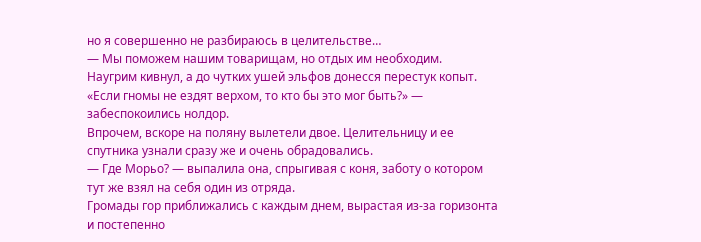но я совершенно не разбираюсь в целительстве…
— Мы поможем нашим товарищам, но отдых им необходим.
Наугрим кивнул, а до чутких ушей эльфов донесся перестук копыт.
«Если гномы не ездят верхом, то кто бы это мог быть?» — забеспокоились нолдор.
Впрочем, вскоре на поляну вылетели двое. Целительницу и ее спутника узнали сразу же и очень обрадовались.
— Где Морьо? — выпалила она, спрыгивая с коня, заботу о котором тут же взял на себя один из отряда.
Громады гор приближались с каждым днем, вырастая из-за горизонта и постепенно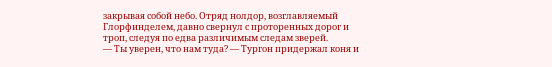закрывая собой небо. Отряд нолдор, возглавляемый Глорфинделем, давно свернул с проторенных дорог и троп, следуя по едва различимым следам зверей.
— Ты уверен, что нам туда? — Тургон придержал коня и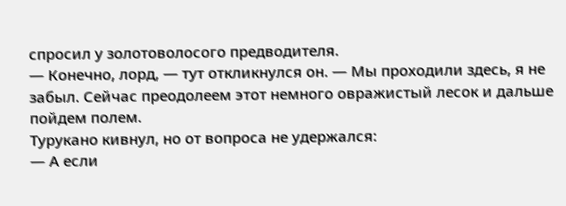спросил у золотоволосого предводителя.
— Конечно, лорд, — тут откликнулся он. — Мы проходили здесь, я не забыл. Сейчас преодолеем этот немного овражистый лесок и дальше пойдем полем.
Турукано кивнул, но от вопроса не удержался:
— А если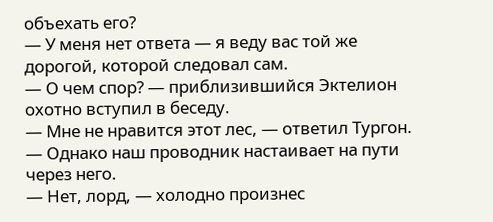объехать его?
— У меня нет ответа — я веду вас той же дорогой, которой следовал сам.
— О чем спор? — приблизившийся Эктелион охотно вступил в беседу.
— Мне не нравится этот лес, — ответил Тургон. — Однако наш проводник настаивает на пути через него.
— Нет, лорд, — холодно произнес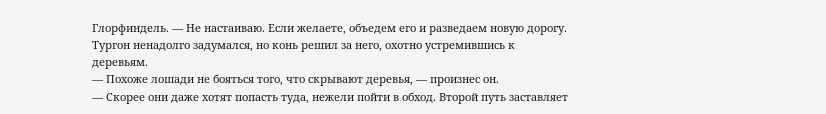Глорфиндель. — Не настаиваю. Если желаете, объедем его и разведаем новую дорогу.
Тургон ненадолго задумался, но конь решил за него, охотно устремившись к деревьям.
— Похоже лошади не бояться того, что скрывают деревья, — произнес он.
— Скорее они даже хотят попасть туда, нежели пойти в обход. Второй путь заставляет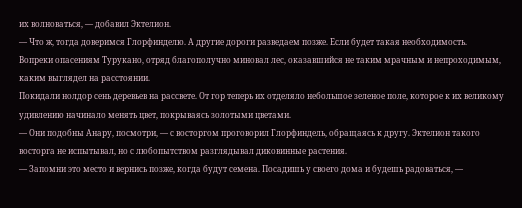их волноваться, — добавил Эктелион.
— Что ж, тогда доверимся Глорфинделю. А другие дороги разведаем позже. Если будет такая необходимость.
Вопреки опасениям Турукано, отряд благополучно миновал лес, оказавшийся не таким мрачным и непроходимым, каким выглядел на расстоянии.
Покидали нолдор сень деревьев на рассвете. От гор теперь их отделяло небольшое зеленое поле, которое к их великому удивлению начинало менять цвет, покрываясь золотыми цветами.
— Они подобны Анару, посмотри, — с восторгом проговорил Глорфиндель, обращаясь к другу. Эктелион такого восторга не испытывал, но с любопытством разглядывал диковинные растения.
— Запомни это место и вернись позже, когда будут семена. Посадишь у своего дома и будешь радоваться, —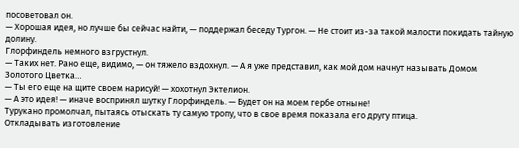посоветовал он.
— Хорошая идея, но лучше бы сейчас найти, — поддержал беседу Тургон. — Не стоит из-за такой малости покидать тайную долину.
Глорфиндель немного взгрустнул.
— Таких нет. Рано еще, видимо, — он тяжело вздохнул. — А я уже представил, как мой дом начнут называть Домом Золотого Цветка…
— Ты его еще на щите своем нарисуй! — хохотнул Эктелион.
— А это идея! — иначе воспринял шутку Глорфиндель. — Будет он на моем гербе отныне!
Турукано промолчал, пытаясь отыскать ту самую тропу, что в свое время показала его другу птица.
Откладывать изготовление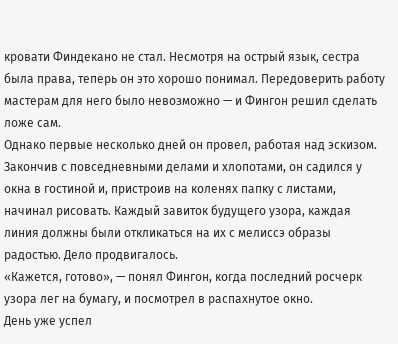кровати Финдекано не стал. Несмотря на острый язык, сестра была права, теперь он это хорошо понимал. Передоверить работу мастерам для него было невозможно — и Фингон решил сделать ложе сам.
Однако первые несколько дней он провел, работая над эскизом. Закончив с повседневными делами и хлопотами, он садился у окна в гостиной и, пристроив на коленях папку с листами, начинал рисовать. Каждый завиток будущего узора, каждая линия должны были откликаться на их с мелиссэ образы радостью. Дело продвигалось.
«Кажется, готово», — понял Фингон, когда последний росчерк узора лег на бумагу, и посмотрел в распахнутое окно.
День уже успел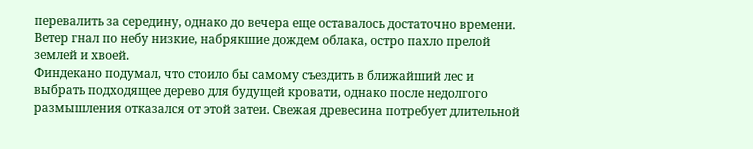перевалить за середину, однако до вечера еще оставалось достаточно времени. Ветер гнал по небу низкие, набрякшие дождем облака, остро пахло прелой землей и хвоей.
Финдекано подумал, что стоило бы самому съездить в ближайший лес и выбрать подходящее дерево для будущей кровати, однако после недолгого размышления отказался от этой затеи. Свежая древесина потребует длительной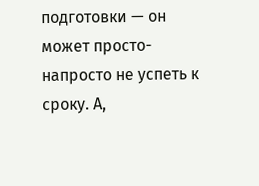подготовки — он может просто-напросто не успеть к сроку. А,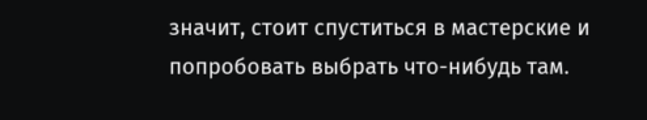значит, стоит спуститься в мастерские и попробовать выбрать что-нибудь там.